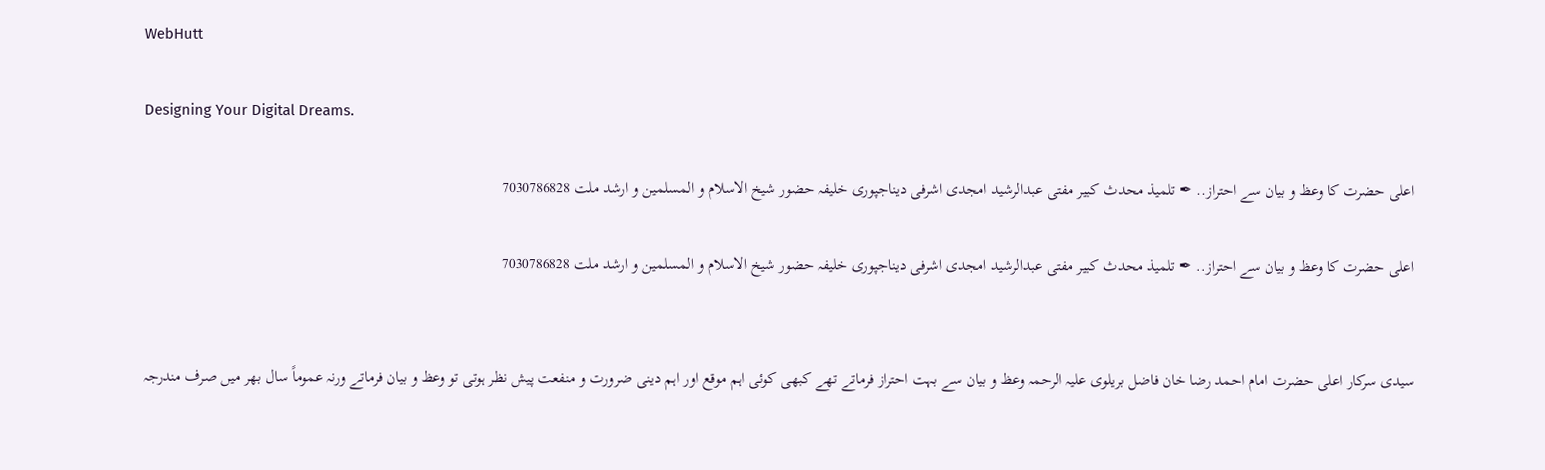WebHutt

Designing Your Digital Dreams.

اعلی حضرت کا وعظ و بیان سے احتراز.. ✒ تلمیذ محدث کبیر مفتی عبدالرشید امجدی اشرفی دیناجپوری خلیفہ حضور شیخ الاسلام و المسلمین و ارشد ملت 7030786828

اعلی حضرت کا وعظ و بیان سے احتراز.. ✒ تلمیذ محدث کبیر مفتی عبدالرشید امجدی اشرفی دیناجپوری خلیفہ حضور شیخ الاسلام و المسلمین و ارشد ملت 7030786828


سیدی سرکار اعلی حضرت امام احمد رضا خان فاضل بریلوی علیہ الرحمہ وعظ و بیان سے بہت احتراز فرماتے تھے کبھی کوئی اہم موقع اور اہم دینی ضرورت و منفعت پیش نظر ہوتی تو وعظ و بیان فرماتے ورنہ عموماً سال بھر میں صرف مندرجہ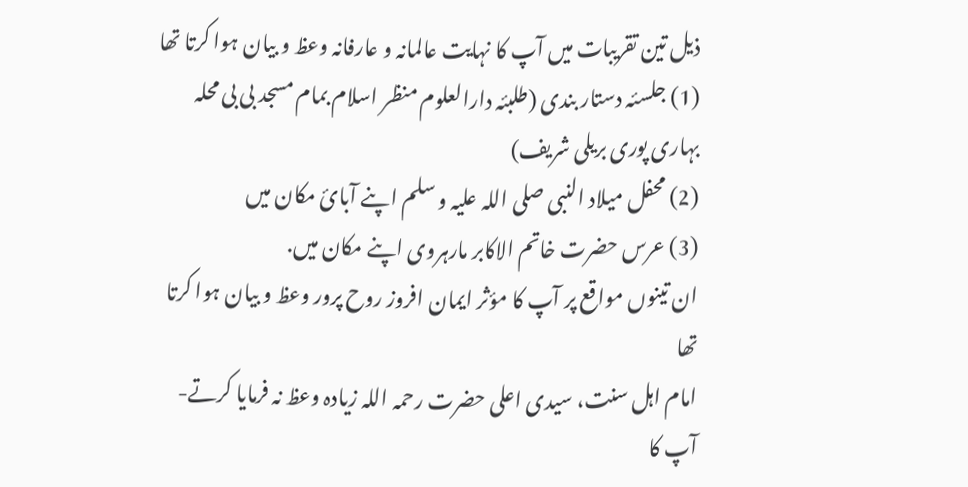ذیل تین تقریبات میں آپ کا نہایت عالمانہ و عارفانہ وعظ و بیان ہوا کرتا تھا
(1) جلسئہ دستار بندی (طلبئہ دارالعلوم منظر اسلام بمام مسجد بی بی محلہ بہاری پوری بریلی شریف)
(2) محفل میلاد النبی صلی اللہ علیہ و سلم اپنے آبائ مکان میں
(3) عرس حضرت خاتم الاکابر مارہروی اپنے مکان میں.
ان تینوں مواقع پر آپ کا مؤثر ایمان افروز روح پرور وعظ و بیان ہوا کرتا تھا
امام اہل سنت، سیدی اعلی حضرت رحمہ اللہ زیادہ وعظ نہ فرمایا کرتے- آپ کا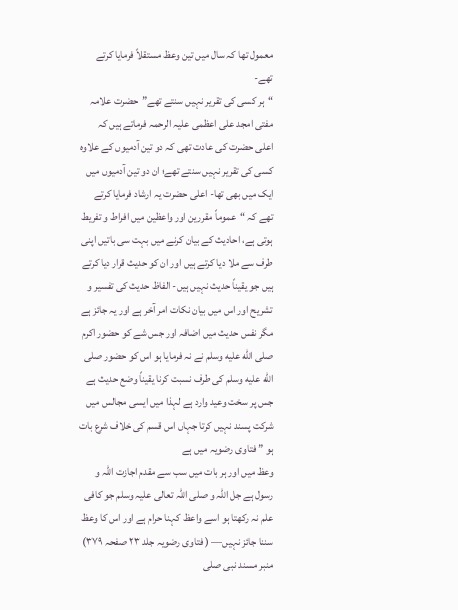معمول تھا کہ سال میں تین وعظ مستقلاً فرمایا کرتے تھے-
“ہر کسی کی تقریر نہیں سنتے تھے”حضرت علامہ مفتی امجد علی اعظمی علیہ الرحمہ فرماتے ہیں کہ اعلی حضرت کی عادت تھی کہ دو تین آدمیوں کے علاوہ کسی کی تقریر نہیں سنتے تھے؛ ان دو تین آدمیوں میں ایک میں بھی تھا- اعلی حضرت یہ ارشاد فرمایا کرتے تھے کہ “عموماً مقررین اور واعظین میں افراط و تفریط ہوتی ہے، احادیث کے بیان کرنے میں بہت سی باتیں اپنی طرف سے ملا دیا کرتے ہیں اور ان کو حدیث قرار دیا کرتے ہیں جو یقیناً حدیث نہیں ہیں- الفاظ حدیث کی تفسیر و تشریح اور اس میں بیان نکات امر آخر ہے اور یہ جائز ہے مگر نفس حدیث میں اضافہ اور جس شے کو حضور اکرم صلى الله عليه وسلم نے نہ فرمایا ہو اس کو حضور صلى الله عليه وسلم کی طرف نسبت کرنا یقیناً وضع حدیث ہے جس پر سخت وعید وارد ہے لہذا میں ایسی مجالس میں شرکت پسند نہیں کرتا جہاں اس قسم کی خلاف شرع بات ہو ” فتاوی رضویہ میں ہے
وعظ میں اور ہر بات میں سب سے مقدم اجازت اللہ و رسول ہے جل اللہ و صلی اللہ تعالی علیہ وسلم جو کافی علم نہ رکھتا ہو اسے واعظ کہنا حرام ہے اور اس کا وعظ سننا جائز نہیں— ( فتاوی رضویہ جلد ٢٣ صفحہ ٣٧٩) منبر مسند نبی صلی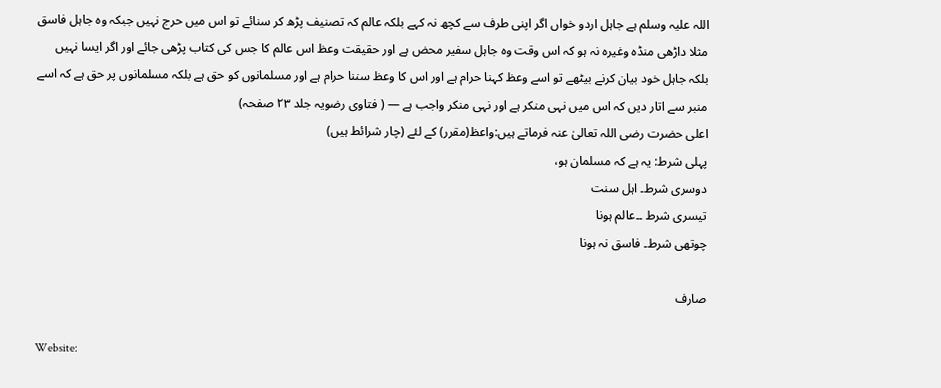اللہ علیہ وسلم ہے جاہل اردو خواں اگر اپنی طرف سے کچھ نہ کہے بلکہ عالم کہ تصنیف پڑھ کر سنائے تو اس میں حرج نہیں جبکہ وہ جاہل فاسق مثلا داڑھی منڈہ وغیرہ نہ ہو کہ اس وقت وہ جاہل سفیر محض ہے اور حقیقت وعظ اس عالم کا جس کی کتاب پڑھی جائے اور اگر ایسا نہیں بلکہ جاہل خود بیان کرنے بیٹھے تو اسے وعظ کہنا حرام ہے اور اس کا وعظ سننا حرام ہے اور مسلمانوں کو حق ہے بلکہ مسلمانوں پر حق ہے کہ اسے منبر سے اتار دیں کہ اس میں نہی منکر ہے اور نہی منکر واجب ہے — ( فتاوی رضویہ جلد ٢٣ صفحہ)
اعلی حضرت رضی اللہ تعالیٰ عنہ فرماتے ہیں:واعظ(مقرر) کے لئے (چار شرائط ہیں)
پہلی شرط: یہ ہے کہ مسلمان ہو،
دوسری شرط۔ اہل سنت
تیسری شرط ۔۔عالم ہونا
چوتھی شرط۔ فاسق نہ ہونا

صارف

Website: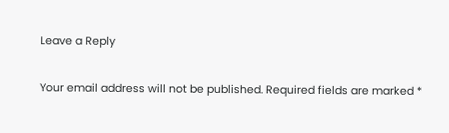Leave a Reply

Your email address will not be published. Required fields are marked *